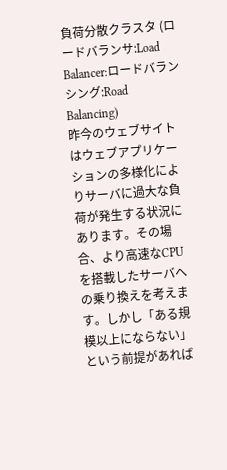負荷分散クラスタ (ロードバランサ:Load Balancer:ロードバランシング:Road Balancing)
昨今のウェブサイトはウェブアプリケーションの多様化によりサーバに過大な負荷が発生する状況にあります。その場合、より高速なCPUを搭載したサーバへの乗り換えを考えます。しかし「ある規模以上にならない」という前提があれば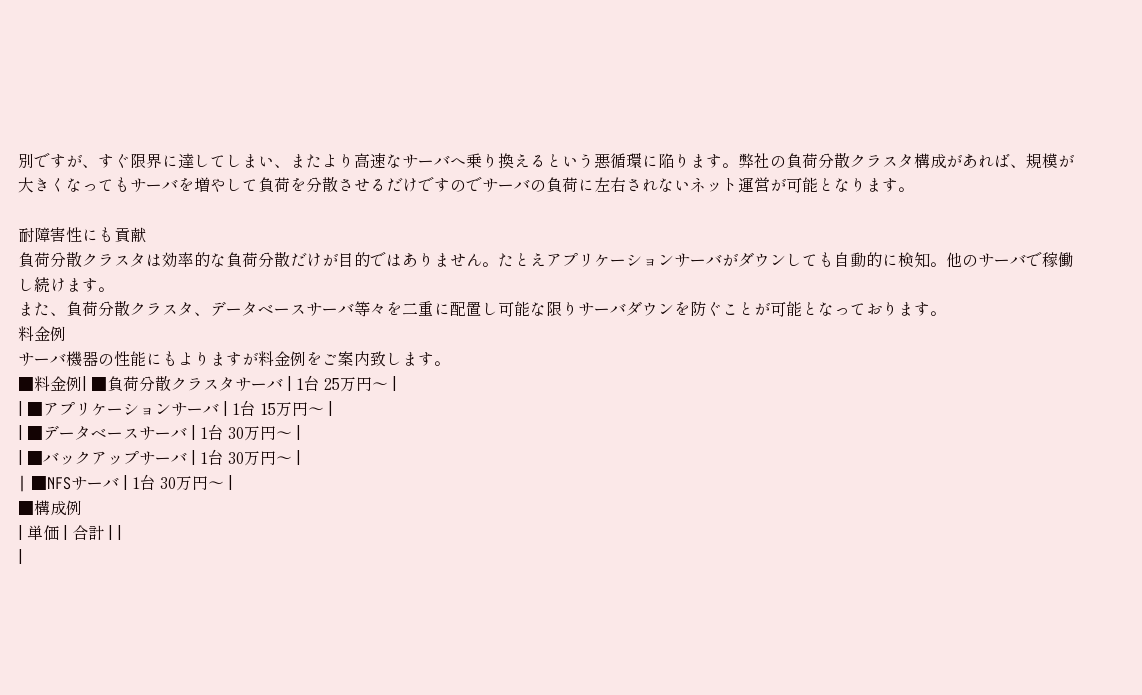別ですが、すぐ限界に達してしまい、またより高速なサーバへ乗り換えるという悪循環に陥ります。弊社の負荷分散クラスタ構成があれば、規模が大きくなってもサーバを増やして負荷を分散させるだけですのでサーバの負荷に左右されないネット運営が可能となります。

耐障害性にも貢献
負荷分散クラスタは効率的な負荷分散だけが目的ではありません。たとえアプリケーションサーバがダウンしても自動的に検知。他のサーバで稼働し続けます。
また、負荷分散クラスタ、データベースサーバ等々を二重に配置し可能な限りサーバダウンを防ぐことが可能となっております。
料金例
サーバ機器の性能にもよりますが料金例をご案内致します。
■料金例| ■負荷分散クラスタサーバ | 1台 25万円〜 |
| ■アプリケーションサーバ | 1台 15万円〜 |
| ■データベースサーバ | 1台 30万円〜 |
| ■バックアップサーバ | 1台 30万円〜 |
| ■NFSサーバ | 1台 30万円〜 |
■構成例
| 単価 | 合計 | |
|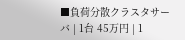■負荷分散クラスタサーバ | 1台 45万円 | 1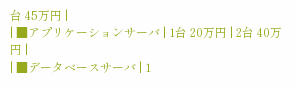台 45万円 |
| ■アプリケーションサーバ | 1台 20万円 | 2台 40万円 |
| ■データベースサーバ | 1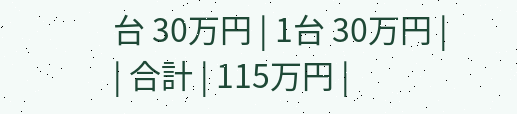台 30万円 | 1台 30万円 |
| 合計 | 115万円 |